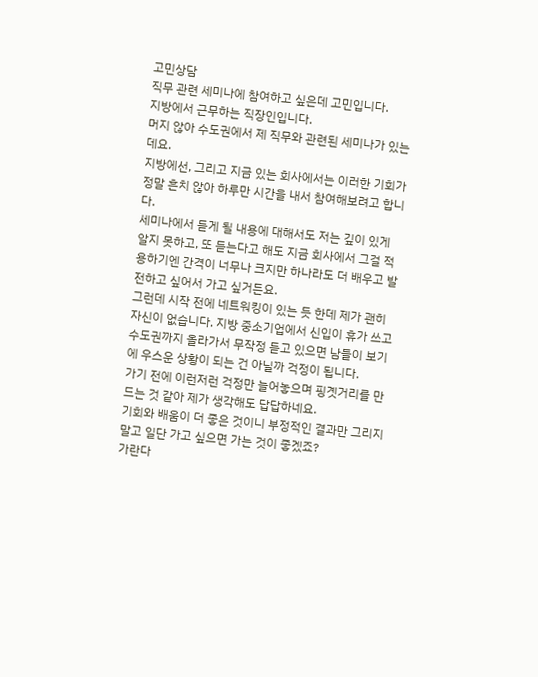고민상담
직무 관련 세미나에 참여하고 싶은데 고민입니다.
지방에서 근무하는 직장인입니다.
머지 않아 수도권에서 제 직무와 관련된 세미나가 있는데요.
지방에선, 그리고 지금 있는 회사에서는 이러한 기회가 정말 흔치 않아 하루만 시간을 내서 참여해보려고 합니다.
세미나에서 듣게 될 내용에 대해서도 저는 깊이 있게 알지 못하고, 또 듣는다고 해도 지금 회사에서 그걸 적용하기엔 간격이 너무나 크지만 하나라도 더 배우고 발전하고 싶어서 가고 싶거든요.
그런데 시작 전에 네트워킹이 있는 듯 한데 제가 괜히 자신이 없습니다. 지방 중소기업에서 신입이 휴가 쓰고 수도권까지 올라가서 무작정 듣고 있으면 남들이 보기에 우스운 상황이 되는 건 아닐까 걱정이 됩니다.
가기 전에 이런저런 걱정만 늘어놓으며 핑곗거리를 만드는 것 같아 제가 생각해도 답답하네요.
기회와 배움이 더 좋은 것이니 부정적인 결과만 그리지 말고 일단 가고 싶으면 가는 것이 좋겠죠?
가란다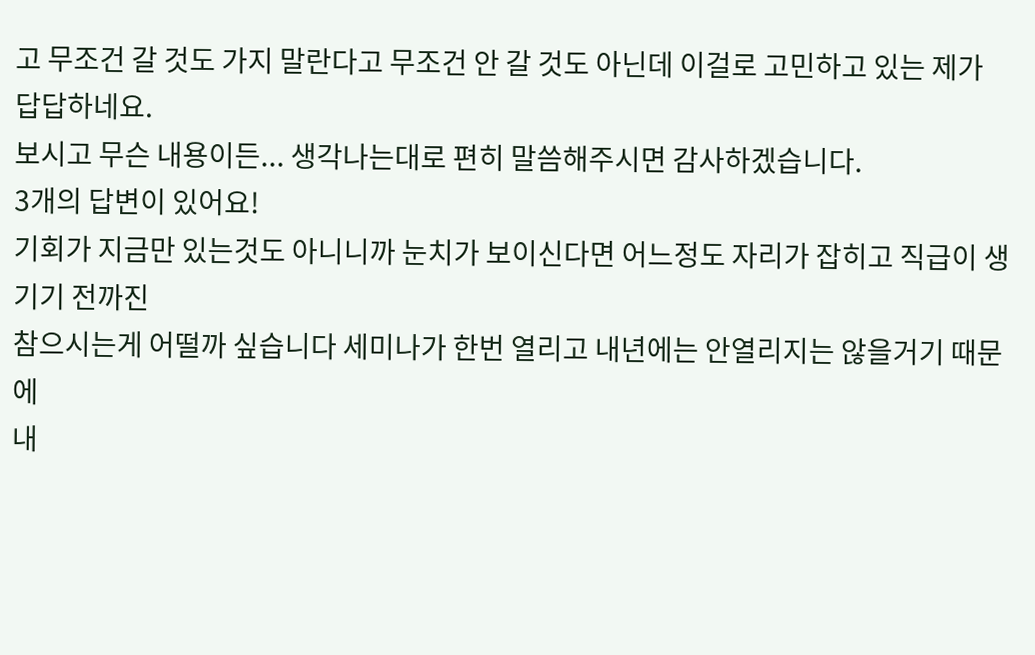고 무조건 갈 것도 가지 말란다고 무조건 안 갈 것도 아닌데 이걸로 고민하고 있는 제가 답답하네요.
보시고 무슨 내용이든... 생각나는대로 편히 말씀해주시면 감사하겠습니다.
3개의 답변이 있어요!
기회가 지금만 있는것도 아니니까 눈치가 보이신다면 어느정도 자리가 잡히고 직급이 생기기 전까진
참으시는게 어떨까 싶습니다 세미나가 한번 열리고 내년에는 안열리지는 않을거기 때문에
내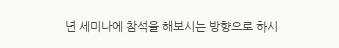년 세미나에 참석을 해보시는 방향으로 하시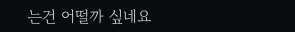는건 어떨까 싶네요